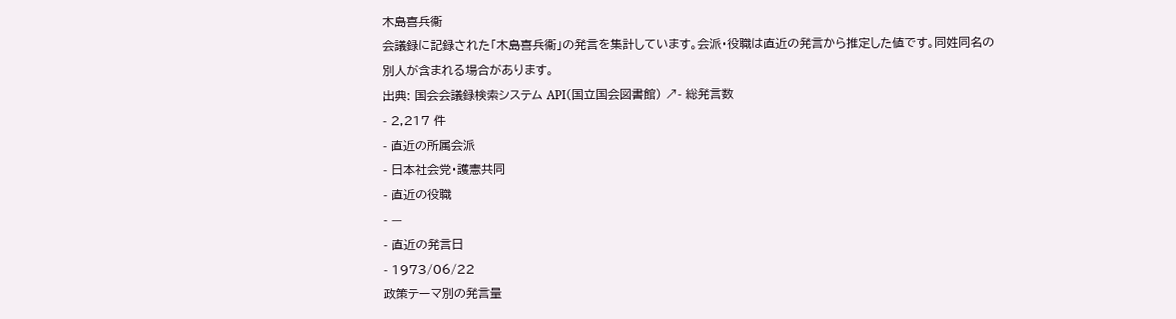木島喜兵衞
会議録に記録された「木島喜兵衞」の発言を集計しています。会派・役職は直近の発言から推定した値です。同姓同名の別人が含まれる場合があります。
出典: 国会会議録検索システム API(国立国会図書館) ↗- 総発言数
- 2,217 件
- 直近の所属会派
- 日本社会党・護憲共同
- 直近の役職
- —
- 直近の発言日
- 1973/06/22
政策テーマ別の発言量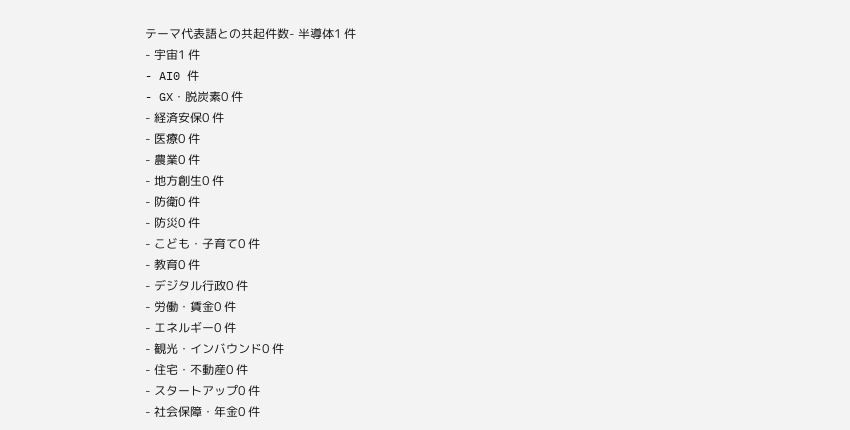テーマ代表語との共起件数- 半導体1 件
- 宇宙1 件
- AI0 件
- GX・脱炭素0 件
- 経済安保0 件
- 医療0 件
- 農業0 件
- 地方創生0 件
- 防衛0 件
- 防災0 件
- こども・子育て0 件
- 教育0 件
- デジタル行政0 件
- 労働・賃金0 件
- エネルギー0 件
- 観光・インバウンド0 件
- 住宅・不動産0 件
- スタートアップ0 件
- 社会保障・年金0 件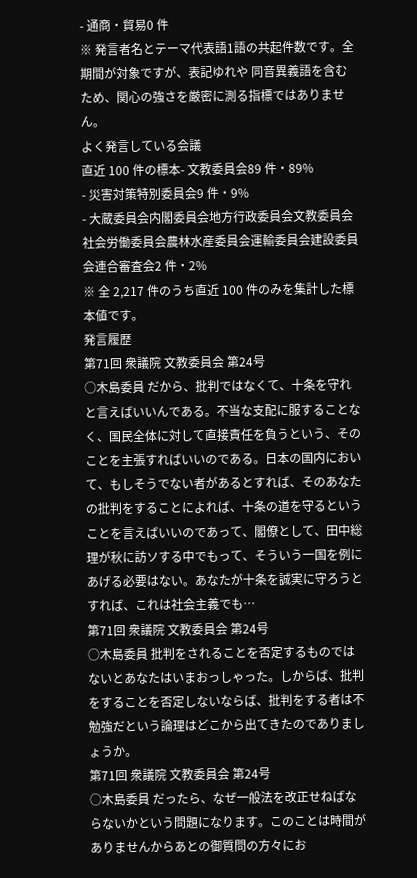- 通商・貿易0 件
※ 発言者名とテーマ代表語1語の共起件数です。全期間が対象ですが、表記ゆれや 同音異義語を含むため、関心の強さを厳密に測る指標ではありません。
よく発言している会議
直近 100 件の標本- 文教委員会89 件・89%
- 災害対策特別委員会9 件・9%
- 大蔵委員会内閣委員会地方行政委員会文教委員会社会労働委員会農林水産委員会運輸委員会建設委員会連合審査会2 件・2%
※ 全 2,217 件のうち直近 100 件のみを集計した標本値です。
発言履歴
第71回 衆議院 文教委員会 第24号
○木島委員 だから、批判ではなくて、十条を守れと言えばいいんである。不当な支配に服することなく、国民全体に対して直接責任を負うという、そのことを主張すればいいのである。日本の国内において、もしそうでない者があるとすれば、そのあなたの批判をすることによれば、十条の道を守るということを言えばいいのであって、閣僚として、田中総理が秋に訪ソする中でもって、そういう一国を例にあげる必要はない。あなたが十条を誠実に守ろうとすれば、これは社会主義でも…
第71回 衆議院 文教委員会 第24号
○木島委員 批判をされることを否定するものではないとあなたはいまおっしゃった。しからば、批判をすることを否定しないならば、批判をする者は不勉強だという論理はどこから出てきたのでありましょうか。
第71回 衆議院 文教委員会 第24号
○木島委員 だったら、なぜ一般法を改正せねばならないかという問題になります。このことは時間がありませんからあとの御質問の方々にお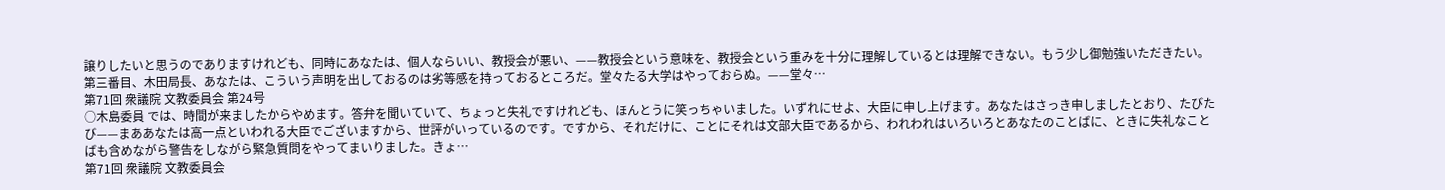譲りしたいと思うのでありますけれども、同時にあなたは、個人ならいい、教授会が悪い、——教授会という意味を、教授会という重みを十分に理解しているとは理解できない。もう少し御勉強いただきたい。 第三番目、木田局長、あなたは、こういう声明を出しておるのは劣等感を持っておるところだ。堂々たる大学はやっておらぬ。——堂々…
第71回 衆議院 文教委員会 第24号
○木島委員 では、時間が来ましたからやめます。答弁を聞いていて、ちょっと失礼ですけれども、ほんとうに笑っちゃいました。いずれにせよ、大臣に申し上げます。あなたはさっき申しましたとおり、たびたび——まああなたは高一点といわれる大臣でございますから、世評がいっているのです。ですから、それだけに、ことにそれは文部大臣であるから、われわれはいろいろとあなたのことばに、ときに失礼なことばも含めながら警告をしながら緊急質問をやってまいりました。きょ…
第71回 衆議院 文教委員会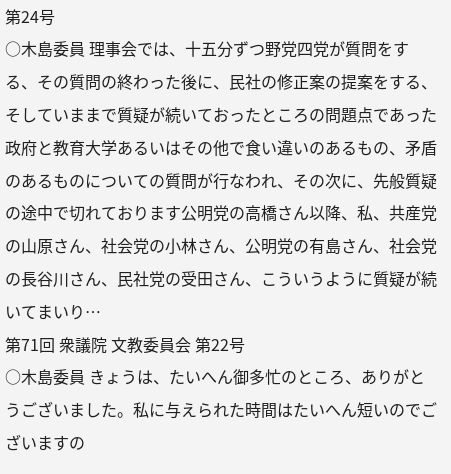第24号
○木島委員 理事会では、十五分ずつ野党四党が質問をする、その質問の終わった後に、民社の修正案の提案をする、そしていままで質疑が続いておったところの問題点であった政府と教育大学あるいはその他で食い違いのあるもの、矛盾のあるものについての質問が行なわれ、その次に、先般質疑の途中で切れております公明党の高橋さん以降、私、共産党の山原さん、社会党の小林さん、公明党の有島さん、社会党の長谷川さん、民社党の受田さん、こういうように質疑が続いてまいり…
第71回 衆議院 文教委員会 第22号
○木島委員 きょうは、たいへん御多忙のところ、ありがとうございました。私に与えられた時間はたいへん短いのでございますの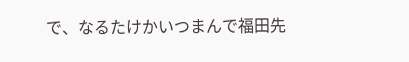で、なるたけかいつまんで福田先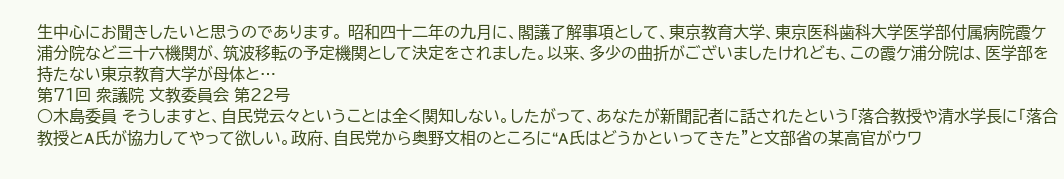生中心にお聞きしたいと思うのであります。 昭和四十二年の九月に、閣議了解事項として、東京教育大学、東京医科歯科大学医学部付属病院霞ケ浦分院など三十六機関が、筑波移転の予定機関として決定をされました。以来、多少の曲折がございましたけれども、この霞ケ浦分院は、医学部を持たない東京教育大学が母体と…
第71回 衆議院 文教委員会 第22号
○木島委員 そうしますと、自民党云々ということは全く関知しない。したがって、あなたが新聞記者に話されたという「落合教授や清水学長に「落合教授とA氏が協力してやって欲しい。政府、自民党から奥野文相のところに“A氏はどうかといってきた”と文部省の某高官がウワ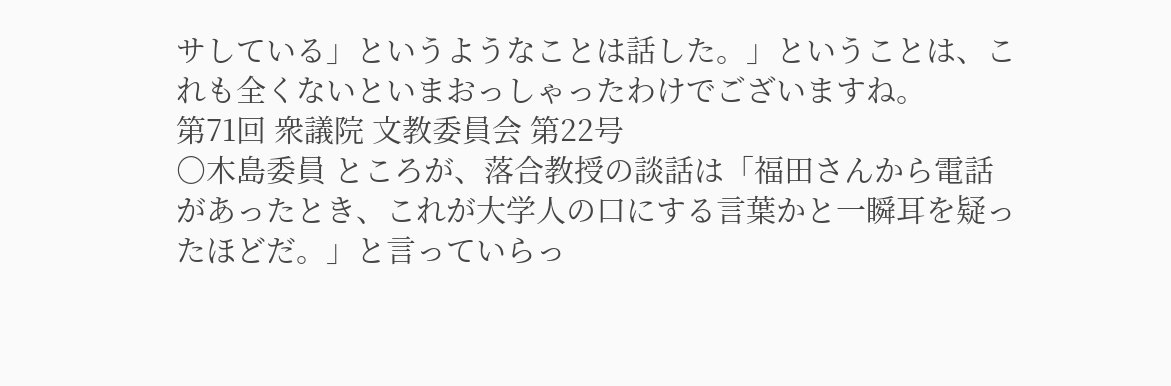サしている」というようなことは話した。」ということは、これも全くないといまおっしゃったわけでございますね。
第71回 衆議院 文教委員会 第22号
○木島委員 ところが、落合教授の談話は「福田さんから電話があったとき、これが大学人の口にする言葉かと一瞬耳を疑ったほどだ。」と言っていらっ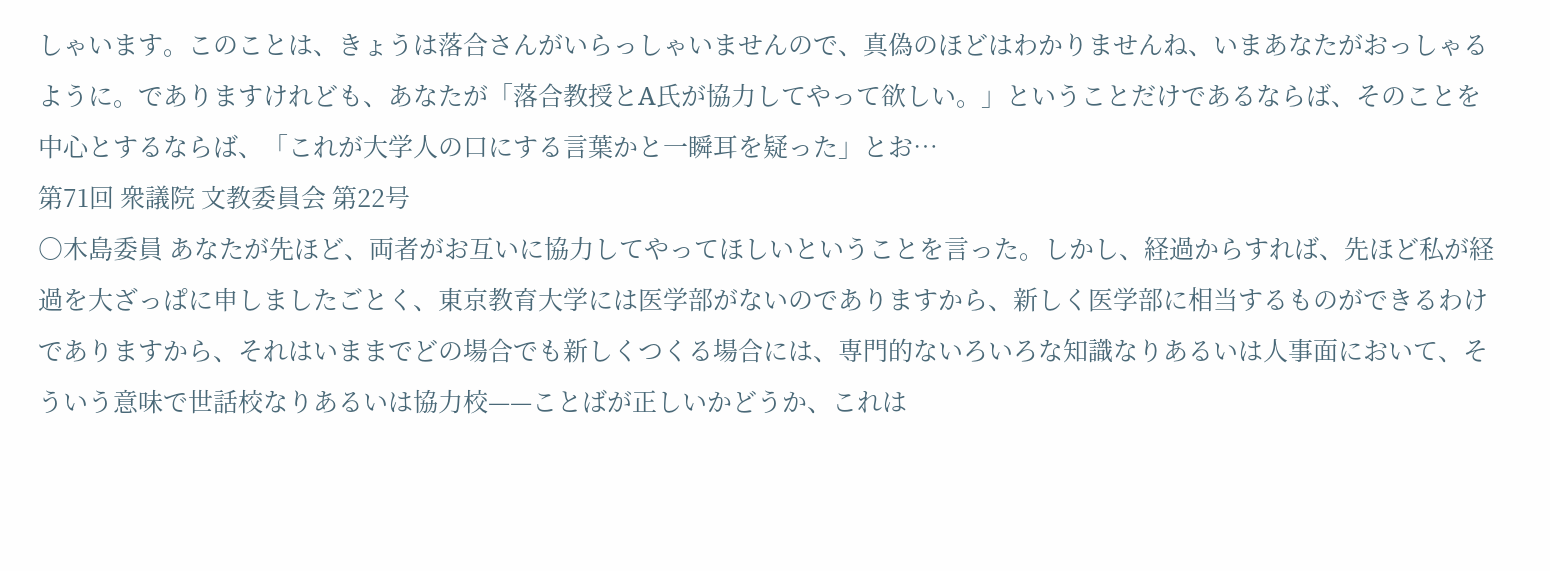しゃいます。このことは、きょうは落合さんがいらっしゃいませんので、真偽のほどはわかりませんね、いまあなたがおっしゃるように。でありますけれども、あなたが「落合教授とA氏が協力してやって欲しい。」ということだけであるならば、そのことを中心とするならば、「これが大学人の口にする言葉かと一瞬耳を疑った」とお…
第71回 衆議院 文教委員会 第22号
○木島委員 あなたが先ほど、両者がお互いに協力してやってほしいということを言った。しかし、経過からすれば、先ほど私が経過を大ざっぱに申しましたごとく、東京教育大学には医学部がないのでありますから、新しく医学部に相当するものができるわけでありますから、それはいままでどの場合でも新しくつくる場合には、専門的ないろいろな知識なりあるいは人事面において、そういう意味で世話校なりあるいは協力校——ことばが正しいかどうか、これは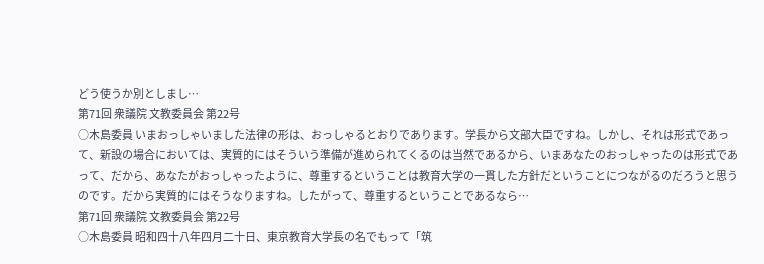どう使うか別としまし…
第71回 衆議院 文教委員会 第22号
○木島委員 いまおっしゃいました法律の形は、おっしゃるとおりであります。学長から文部大臣ですね。しかし、それは形式であって、新設の場合においては、実質的にはそういう準備が進められてくるのは当然であるから、いまあなたのおっしゃったのは形式であって、だから、あなたがおっしゃったように、尊重するということは教育大学の一貫した方針だということにつながるのだろうと思うのです。だから実質的にはそうなりますね。したがって、尊重するということであるなら…
第71回 衆議院 文教委員会 第22号
○木島委員 昭和四十八年四月二十日、東京教育大学長の名でもって「筑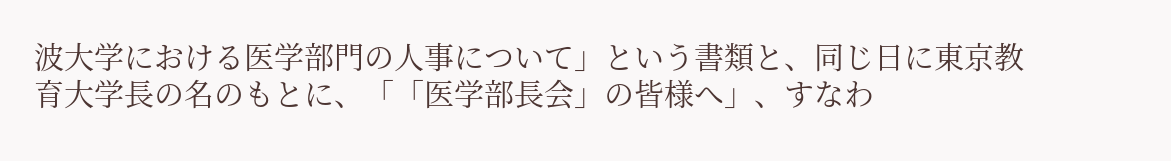波大学における医学部門の人事について」という書類と、同じ日に東京教育大学長の名のもとに、「「医学部長会」の皆様へ」、すなわ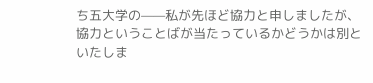ち五大学の——私が先ほど協力と申しましたが、協力ということばが当たっているかどうかは別といたしま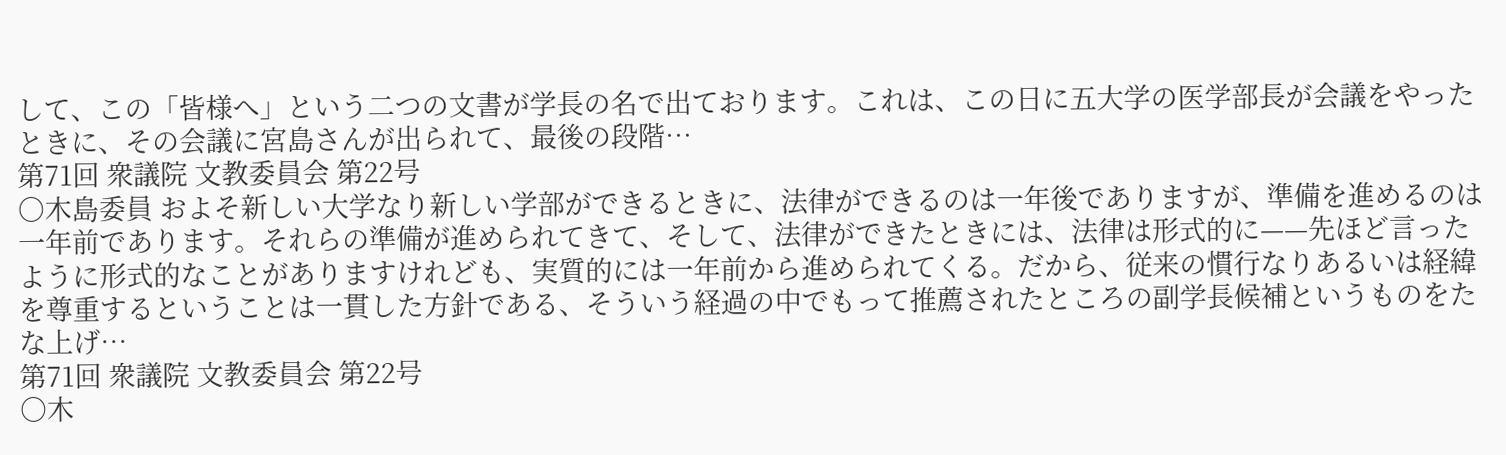して、この「皆様へ」という二つの文書が学長の名で出ております。これは、この日に五大学の医学部長が会議をやったときに、その会議に宮島さんが出られて、最後の段階…
第71回 衆議院 文教委員会 第22号
○木島委員 およそ新しい大学なり新しい学部ができるときに、法律ができるのは一年後でありますが、準備を進めるのは一年前であります。それらの準備が進められてきて、そして、法律ができたときには、法律は形式的に——先ほど言ったように形式的なことがありますけれども、実質的には一年前から進められてくる。だから、従来の慣行なりあるいは経緯を尊重するということは一貫した方針である、そういう経過の中でもって推薦されたところの副学長候補というものをたな上げ…
第71回 衆議院 文教委員会 第22号
○木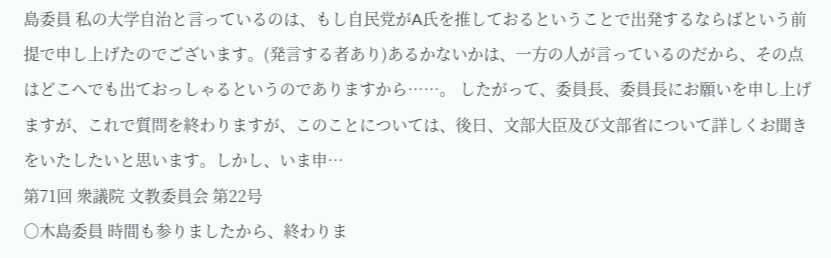島委員 私の大学自治と言っているのは、もし自民党がA氏を推しておるということで出発するならばという前提で申し上げたのでございます。(発言する者あり)あるかないかは、一方の人が言っているのだから、その点はどこへでも出ておっしゃるというのでありますから……。 したがって、委員長、委員長にお願いを申し上げますが、これで質問を終わりますが、このことについては、後日、文部大臣及び文部省について詳しくお聞きをいたしたいと思います。しかし、いま申…
第71回 衆議院 文教委員会 第22号
○木島委員 時間も参りましたから、終わりま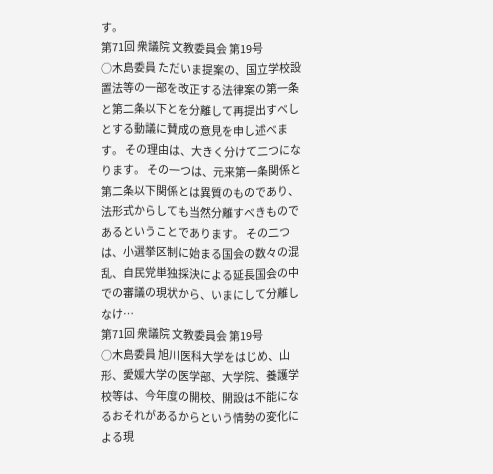す。
第71回 衆議院 文教委員会 第19号
○木島委員 ただいま提案の、国立学校設置法等の一部を改正する法律案の第一条と第二条以下とを分離して再提出すべしとする動議に賛成の意見を申し述べます。 その理由は、大きく分けて二つになります。 その一つは、元来第一条関係と第二条以下関係とは異質のものであり、法形式からしても当然分離すべきものであるということであります。 その二つは、小選挙区制に始まる国会の数々の混乱、自民党単独採決による延長国会の中での審議の現状から、いまにして分離しなけ…
第71回 衆議院 文教委員会 第19号
○木島委員 旭川医科大学をはじめ、山形、愛媛大学の医学部、大学院、養護学校等は、今年度の開校、開設は不能になるおそれがあるからという情勢の変化による現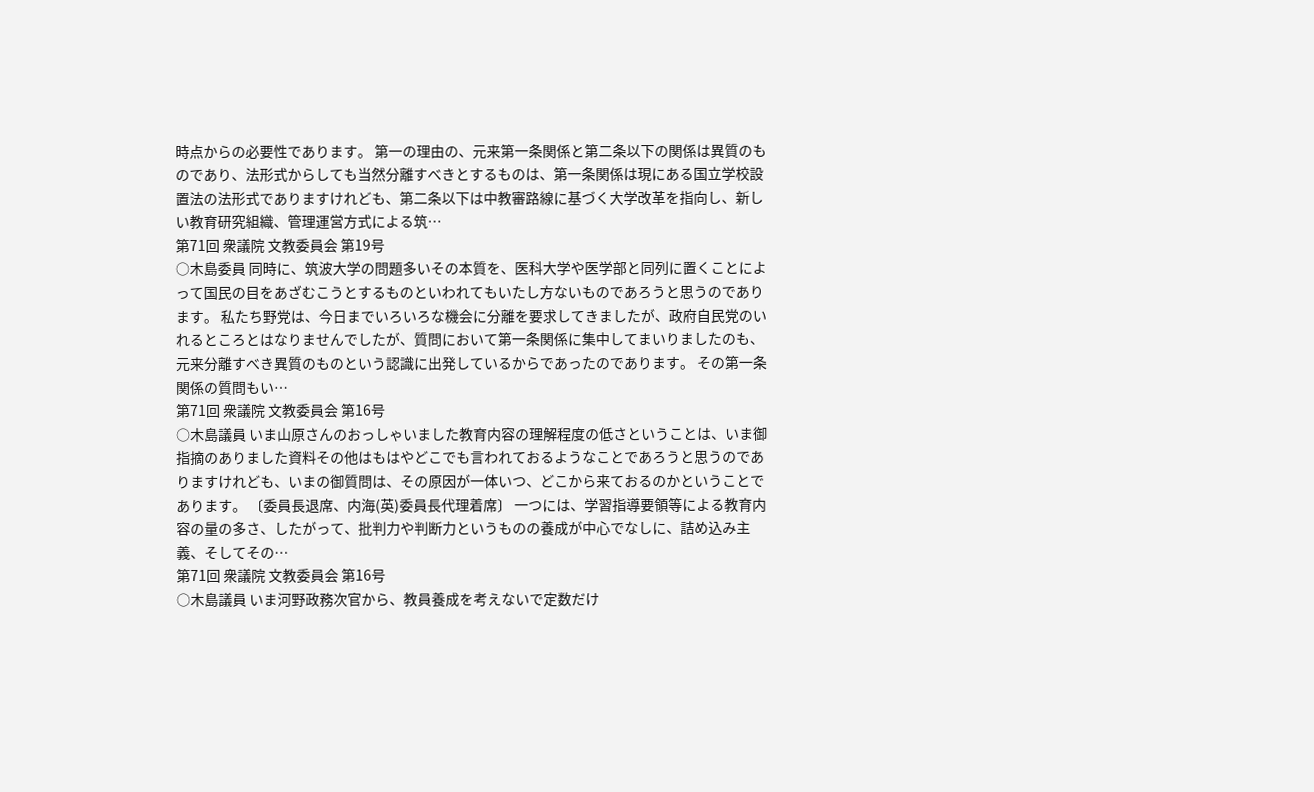時点からの必要性であります。 第一の理由の、元来第一条関係と第二条以下の関係は異質のものであり、法形式からしても当然分離すべきとするものは、第一条関係は現にある国立学校設置法の法形式でありますけれども、第二条以下は中教審路線に基づく大学改革を指向し、新しい教育研究組織、管理運営方式による筑…
第71回 衆議院 文教委員会 第19号
○木島委員 同時に、筑波大学の問題多いその本質を、医科大学や医学部と同列に置くことによって国民の目をあざむこうとするものといわれてもいたし方ないものであろうと思うのであります。 私たち野党は、今日までいろいろな機会に分離を要求してきましたが、政府自民党のいれるところとはなりませんでしたが、質問において第一条関係に集中してまいりましたのも、元来分離すべき異質のものという認識に出発しているからであったのであります。 その第一条関係の質問もい…
第71回 衆議院 文教委員会 第16号
○木島議員 いま山原さんのおっしゃいました教育内容の理解程度の低さということは、いま御指摘のありました資料その他はもはやどこでも言われておるようなことであろうと思うのでありますけれども、いまの御質問は、その原因が一体いつ、どこから来ておるのかということであります。 〔委員長退席、内海(英)委員長代理着席〕 一つには、学習指導要領等による教育内容の量の多さ、したがって、批判力や判断力というものの養成が中心でなしに、詰め込み主義、そしてその…
第71回 衆議院 文教委員会 第16号
○木島議員 いま河野政務次官から、教員養成を考えないで定数だけ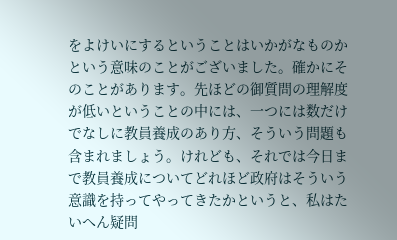をよけいにするということはいかがなものかという意味のことがございました。確かにそのことがあります。先ほどの御質問の理解度が低いということの中には、一つには数だけでなしに教員養成のあり方、そういう問題も含まれましょう。けれども、それでは今日まで教員養成についてどれほど政府はそういう意識を持ってやってきたかというと、私はたいへん疑問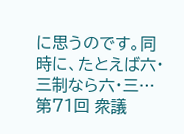に思うのです。同時に、たとえば六・三制なら六・三…
第71回 衆議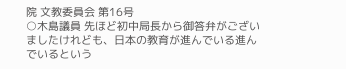院 文教委員会 第16号
○木島議員 先ほど初中局長から御答弁がございましたけれども、日本の教育が進んでいる進んでいるという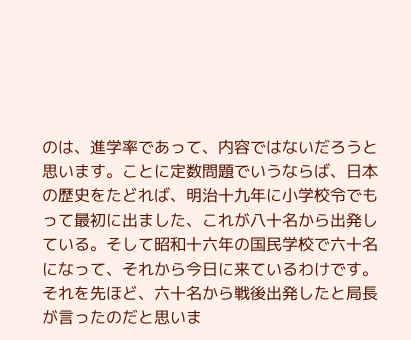のは、進学率であって、内容ではないだろうと思います。ことに定数問題でいうならば、日本の歴史をたどれば、明治十九年に小学校令でもって最初に出ました、これが八十名から出発している。そして昭和十六年の国民学校で六十名になって、それから今日に来ているわけです。それを先ほど、六十名から戦後出発したと局長が言ったのだと思いま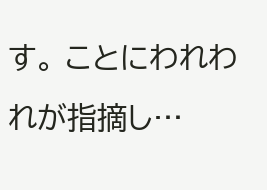す。 ことにわれわれが指摘し…